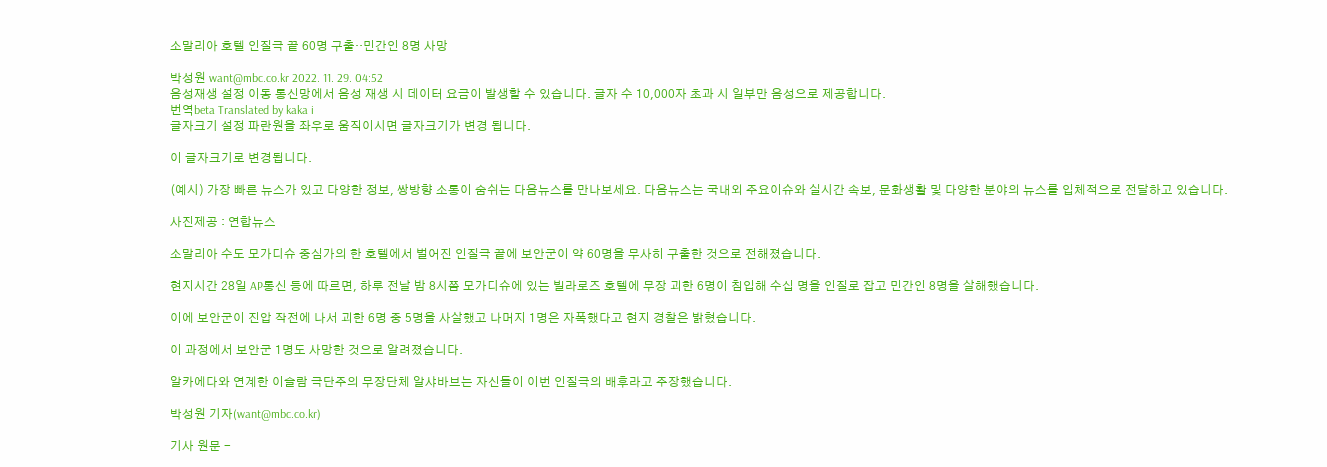소말리아 호텔 인질극 끝 60명 구출‥민간인 8명 사망

박성원 want@mbc.co.kr 2022. 11. 29. 04:52
음성재생 설정 이동 통신망에서 음성 재생 시 데이터 요금이 발생할 수 있습니다. 글자 수 10,000자 초과 시 일부만 음성으로 제공합니다.
번역beta Translated by kaka i
글자크기 설정 파란원을 좌우로 움직이시면 글자크기가 변경 됩니다.

이 글자크기로 변경됩니다.

(예시) 가장 빠른 뉴스가 있고 다양한 정보, 쌍방향 소통이 숨쉬는 다음뉴스를 만나보세요. 다음뉴스는 국내외 주요이슈와 실시간 속보, 문화생활 및 다양한 분야의 뉴스를 입체적으로 전달하고 있습니다.

사진제공 : 연합뉴스

소말리아 수도 모가디슈 중심가의 한 호텔에서 벌어진 인질극 끝에 보안군이 약 60명을 무사히 구출한 것으로 전해졌습니다.

현지시간 28일 AP통신 등에 따르면, 하루 전날 밤 8시쯤 모가디슈에 있는 빌라로즈 호텔에 무장 괴한 6명이 침입해 수십 명을 인질로 잡고 민간인 8명을 살해했습니다.

이에 보안군이 진압 작전에 나서 괴한 6명 중 5명을 사살했고 나머지 1명은 자폭했다고 현지 경찰은 밝혔습니다.

이 과정에서 보안군 1명도 사망한 것으로 알려졌습니다.

알카에다와 연계한 이슬람 극단주의 무장단체 알샤바브는 자신들이 이번 인질극의 배후라고 주장했습니다.

박성원 기자(want@mbc.co.kr)

기사 원문 -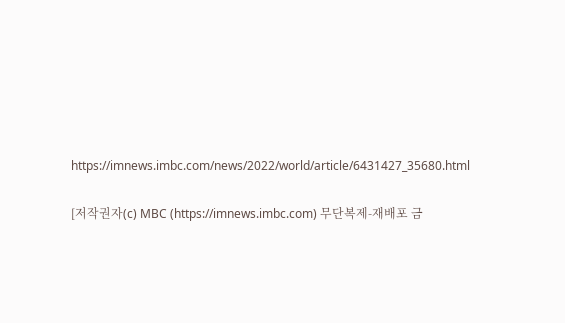https://imnews.imbc.com/news/2022/world/article/6431427_35680.html

[저작권자(c) MBC (https://imnews.imbc.com) 무단복제-재배포 금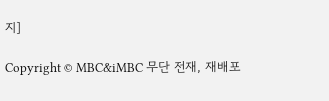지]

Copyright © MBC&iMBC 무단 전재, 재배포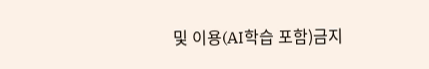및 이용(AI학습 포함)금지